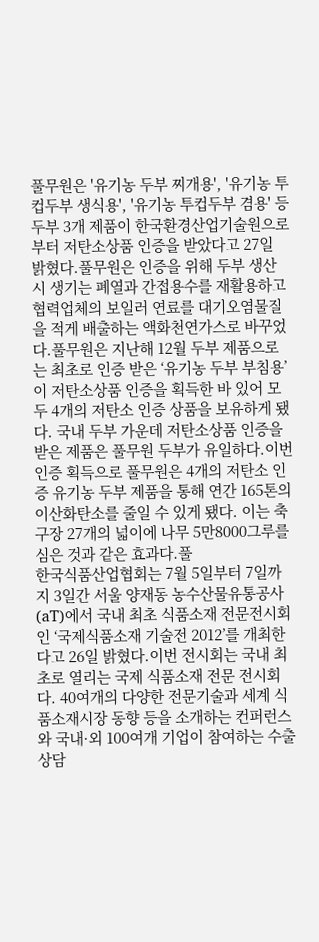풀무원은 '유기농 두부 찌개용', '유기농 투컵두부 생식용', '유기농 투컵두부 겸용' 등 두부 3개 제품이 한국환경산업기술원으로 부터 저탄소상품 인증을 받았다고 27일 밝혔다.풀무원은 인증을 위해 두부 생산 시 생기는 폐열과 간접용수를 재활용하고 협력업체의 보일러 연료를 대기오염물질을 적게 배출하는 액화천연가스로 바꾸었다.풀무원은 지난해 12월 두부 제품으로는 최초로 인증 받은 ‘유기농 두부 부침용’이 저탄소상품 인증을 획득한 바 있어 모두 4개의 저탄소 인증 상품을 보유하게 됐다. 국내 두부 가운데 저탄소상품 인증을 받은 제품은 풀무원 두부가 유일하다.이번 인증 획득으로 풀무원은 4개의 저탄소 인증 유기농 두부 제품을 통해 연간 165톤의 이산화탄소를 줄일 수 있게 됐다. 이는 축구장 27개의 넓이에 나무 5만8000그루를 심은 것과 같은 효과다.풀
한국식품산업협회는 7월 5일부터 7일까지 3일간 서울 양재동 농수산물유통공사(aT)에서 국내 최초 식품소재 전문전시회인 ‘국제식품소재 기술전 2012’를 개최한다고 26일 밝혔다.이번 전시회는 국내 최초로 열리는 국제 식품소재 전문 전시회다. 40여개의 다양한 전문기술과 세계 식품소재시장 동향 등을 소개하는 컨퍼런스와 국내·외 100여개 기업이 참여하는 수출상담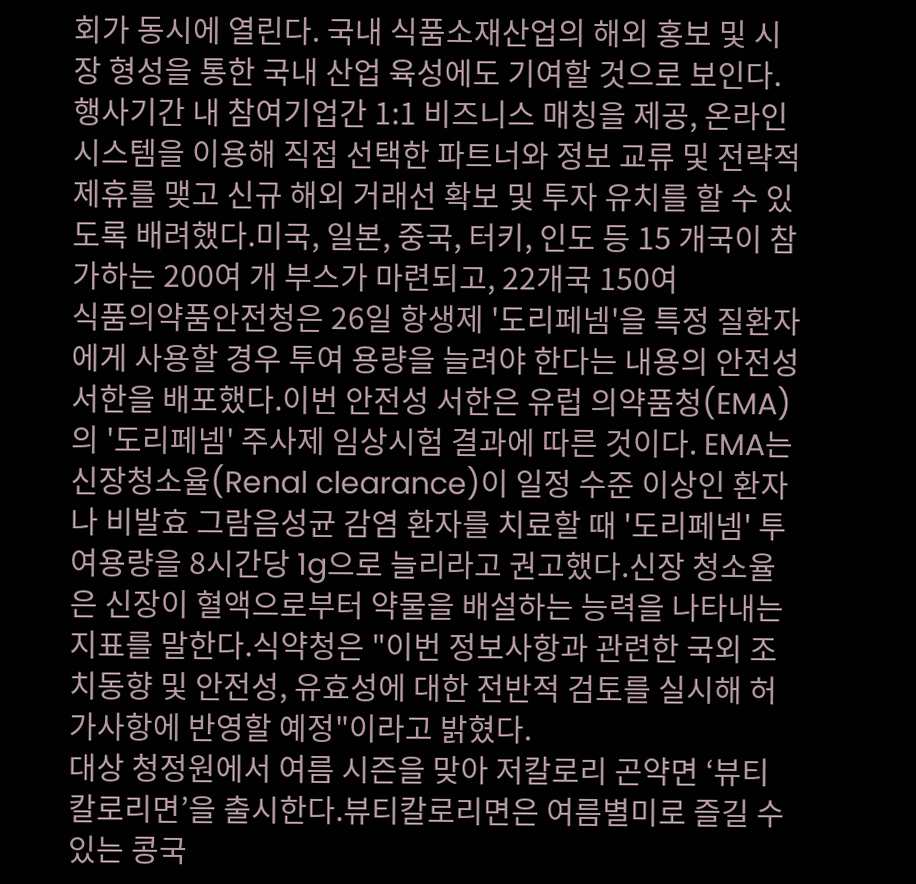회가 동시에 열린다. 국내 식품소재산업의 해외 홍보 및 시장 형성을 통한 국내 산업 육성에도 기여할 것으로 보인다.행사기간 내 참여기업간 1:1 비즈니스 매칭을 제공, 온라인 시스템을 이용해 직접 선택한 파트너와 정보 교류 및 전략적 제휴를 맺고 신규 해외 거래선 확보 및 투자 유치를 할 수 있도록 배려했다.미국, 일본, 중국, 터키, 인도 등 15 개국이 참가하는 200여 개 부스가 마련되고, 22개국 150여
식품의약품안전청은 26일 항생제 '도리페넴'을 특정 질환자에게 사용할 경우 투여 용량을 늘려야 한다는 내용의 안전성 서한을 배포했다.이번 안전성 서한은 유럽 의약품청(EMA)의 '도리페넴' 주사제 임상시험 결과에 따른 것이다. EMA는 신장청소율(Renal clearance)이 일정 수준 이상인 환자나 비발효 그람음성균 감염 환자를 치료할 때 '도리페넴' 투여용량을 8시간당 1g으로 늘리라고 권고했다.신장 청소율은 신장이 혈액으로부터 약물을 배설하는 능력을 나타내는 지표를 말한다.식약청은 "이번 정보사항과 관련한 국외 조치동향 및 안전성, 유효성에 대한 전반적 검토를 실시해 허가사항에 반영할 예정"이라고 밝혔다.
대상 청정원에서 여름 시즌을 맞아 저칼로리 곤약면 ‘뷰티 칼로리면’을 출시한다.뷰티칼로리면은 여름별미로 즐길 수 있는 콩국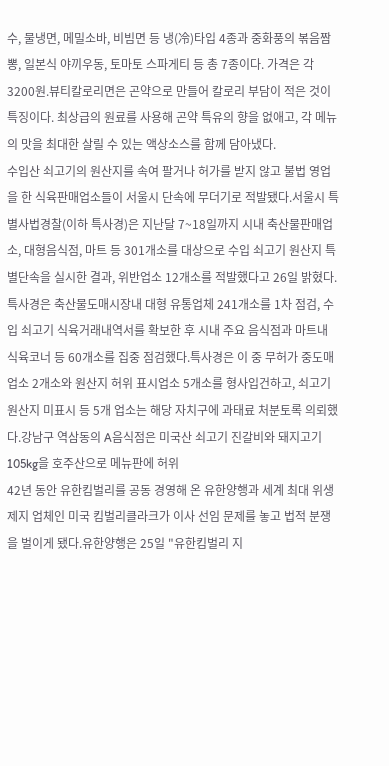수, 물냉면, 메밀소바, 비빔면 등 냉(冷)타입 4종과 중화풍의 볶음짬뽕, 일본식 야끼우동, 토마토 스파게티 등 총 7종이다. 가격은 각 3200원.뷰티칼로리면은 곤약으로 만들어 칼로리 부담이 적은 것이 특징이다. 최상급의 원료를 사용해 곤약 특유의 향을 없애고, 각 메뉴의 맛을 최대한 살릴 수 있는 액상소스를 함께 담아냈다.
수입산 쇠고기의 원산지를 속여 팔거나 허가를 받지 않고 불법 영업을 한 식육판매업소들이 서울시 단속에 무더기로 적발됐다.서울시 특별사법경찰(이하 특사경)은 지난달 7~18일까지 시내 축산물판매업소, 대형음식점, 마트 등 301개소를 대상으로 수입 쇠고기 원산지 특별단속을 실시한 결과, 위반업소 12개소를 적발했다고 26일 밝혔다.특사경은 축산물도매시장내 대형 유통업체 241개소를 1차 점검, 수입 쇠고기 식육거래내역서를 확보한 후 시내 주요 음식점과 마트내 식육코너 등 60개소를 집중 점검했다.특사경은 이 중 무허가 중도매업소 2개소와 원산지 허위 표시업소 5개소를 형사입건하고, 쇠고기 원산지 미표시 등 5개 업소는 해당 자치구에 과태료 처분토록 의뢰했다.강남구 역삼동의 A음식점은 미국산 쇠고기 진갈비와 돼지고기 105kg을 호주산으로 메뉴판에 허위
42년 동안 유한킴벌리를 공동 경영해 온 유한양행과 세계 최대 위생제지 업체인 미국 킴벌리클라크가 이사 선임 문제를 놓고 법적 분쟁을 벌이게 됐다.유한양행은 25일 "유한킴벌리 지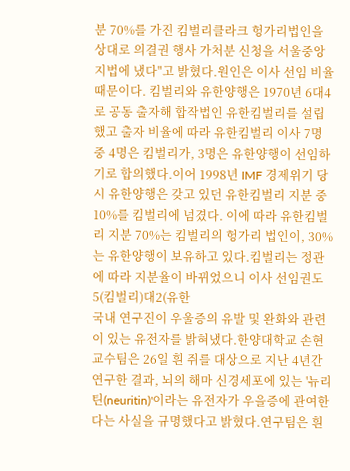분 70%를 가진 킴벌리클라크 헝가리법인을 상대로 의결권 행사 가처분 신청을 서울중앙지법에 냈다"고 밝혔다.원인은 이사 선임 비율 때문이다. 킴벌리와 유한양행은 1970년 6대4로 공동 출자해 합작법인 유한킴벌리를 설립했고 출자 비율에 따라 유한킴벌리 이사 7명 중 4명은 킴벌리가, 3명은 유한양행이 선임하기로 합의했다.이어 1998년 IMF 경제위기 당시 유한양행은 갖고 있던 유한킴벌리 지분 중 10%를 킴벌리에 넘겼다. 이에 따라 유한킴벌리 지분 70%는 킴벌리의 헝가리 법인이, 30%는 유한양행이 보유하고 있다.킴벌리는 정관에 따라 지분율이 바뀌었으니 이사 선임권도 5(킴벌리)대2(유한
국내 연구진이 우울증의 유발 및 완화와 관련이 있는 유전자를 밝혀냈다.한양대학교 손현 교수팀은 26일 흰 쥐를 대상으로 지난 4년간 연구한 결과, 뇌의 해마 신경세포에 있는 '뉴리틴(neuritin)'이라는 유전자가 우을증에 관여한다는 사실을 규명했다고 밝혔다.연구팀은 흰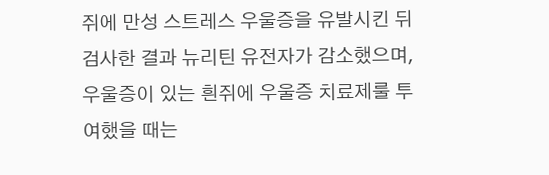쥐에 만성 스트레스 우울증을 유발시킨 뒤 검사한 결과 뉴리틴 유전자가 감소했으며, 우울증이 있는 흰쥐에 우울증 치료제룰 투여했을 때는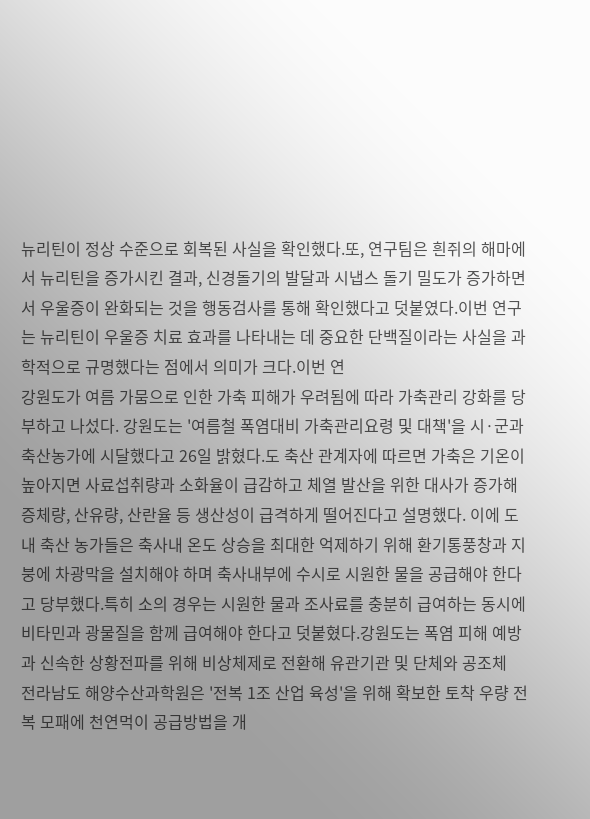뉴리틴이 정상 수준으로 회복된 사실을 확인했다.또, 연구팀은 흰쥐의 해마에서 뉴리틴을 증가시킨 결과, 신경돌기의 발달과 시냅스 돌기 밀도가 증가하면서 우울증이 완화되는 것을 행동검사를 통해 확인했다고 덧붙였다.이번 연구는 뉴리틴이 우울증 치료 효과를 나타내는 데 중요한 단백질이라는 사실을 과학적으로 규명했다는 점에서 의미가 크다.이번 연
강원도가 여름 가뭄으로 인한 가축 피해가 우려됨에 따라 가축관리 강화를 당부하고 나섰다. 강원도는 '여름철 폭염대비 가축관리요령 및 대책'을 시·군과 축산농가에 시달했다고 26일 밝혔다.도 축산 관계자에 따르면 가축은 기온이 높아지면 사료섭취량과 소화율이 급감하고 체열 발산을 위한 대사가 증가해 증체량, 산유량, 산란율 등 생산성이 급격하게 떨어진다고 설명했다. 이에 도내 축산 농가들은 축사내 온도 상승을 최대한 억제하기 위해 환기통풍창과 지붕에 차광막을 설치해야 하며 축사내부에 수시로 시원한 물을 공급해야 한다고 당부했다.특히 소의 경우는 시원한 물과 조사료를 충분히 급여하는 동시에 비타민과 광물질을 함께 급여해야 한다고 덧붙혔다.강원도는 폭염 피해 예방과 신속한 상황전파를 위해 비상체제로 전환해 유관기관 및 단체와 공조체
전라남도 해양수산과학원은 '전복 1조 산업 육성'을 위해 확보한 토착 우량 전복 모패에 천연먹이 공급방법을 개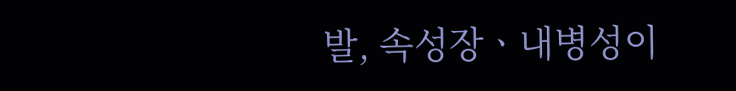발, 속성장ㆍ내병성이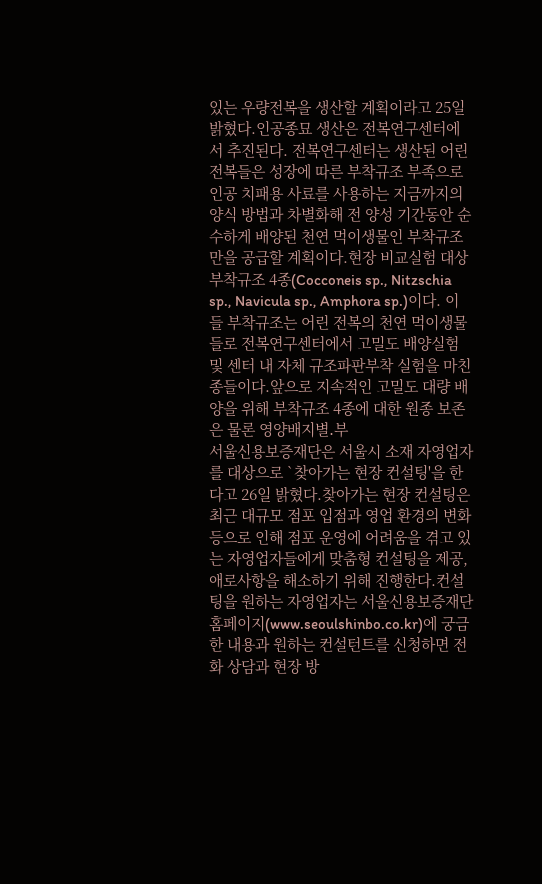있는 우량전복을 생산할 계획이라고 25일 밝혔다.인공종묘 생산은 전복연구센터에서 추진된다. 전복연구센터는 생산된 어린 전복들은 성장에 따른 부착규조 부족으로 인공 치패용 사료를 사용하는 지금까지의 양식 방법과 차별화해 전 양성 기간동안 순수하게 배양된 천연 먹이생물인 부착규조만을 공급할 계획이다.현장 비교실험 대상 부착규조 4종(Cocconeis sp., Nitzschia sp., Navicula sp., Amphora sp.)이다. 이들 부착규조는 어린 전복의 천연 먹이생물들로 전복연구센터에서 고밀도 배양실험 및 센터 내 자체 규조파판부착 실험을 마친 종들이다.앞으로 지속적인 고밀도 대량 배양을 위해 부착규조 4종에 대한 원종 보존은 물론 영양배지별․부
서울신용보증재단은 서울시 소재 자영업자를 대상으로 `찾아가는 현장 컨설팅'을 한다고 26일 밝혔다.찾아가는 현장 컨설팅은 최근 대규모 점포 입점과 영업 환경의 변화 등으로 인해 점포 운영에 어려움을 겪고 있는 자영업자들에게 맞춤형 컨설팅을 제공, 애로사항을 해소하기 위해 진행한다.컨설팅을 원하는 자영업자는 서울신용보증재단 홈페이지(www.seoulshinbo.co.kr)에 궁금한 내용과 원하는 컨설턴트를 신청하면 전화 상담과 현장 방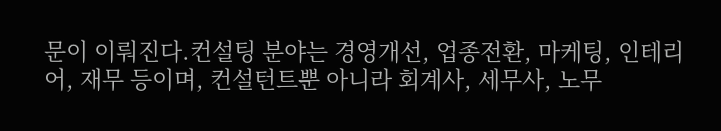문이 이뤄진다.컨설팅 분야는 경영개선, 업종전환, 마케팅, 인테리어, 재무 등이며, 컨설턴트뿐 아니라 회계사, 세무사, 노무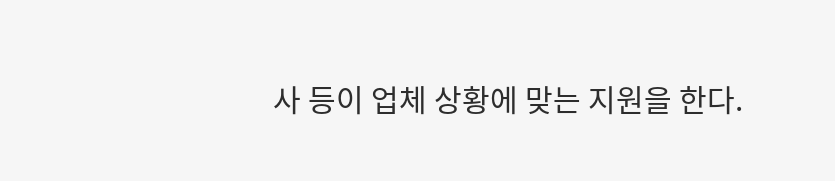사 등이 업체 상황에 맞는 지원을 한다.